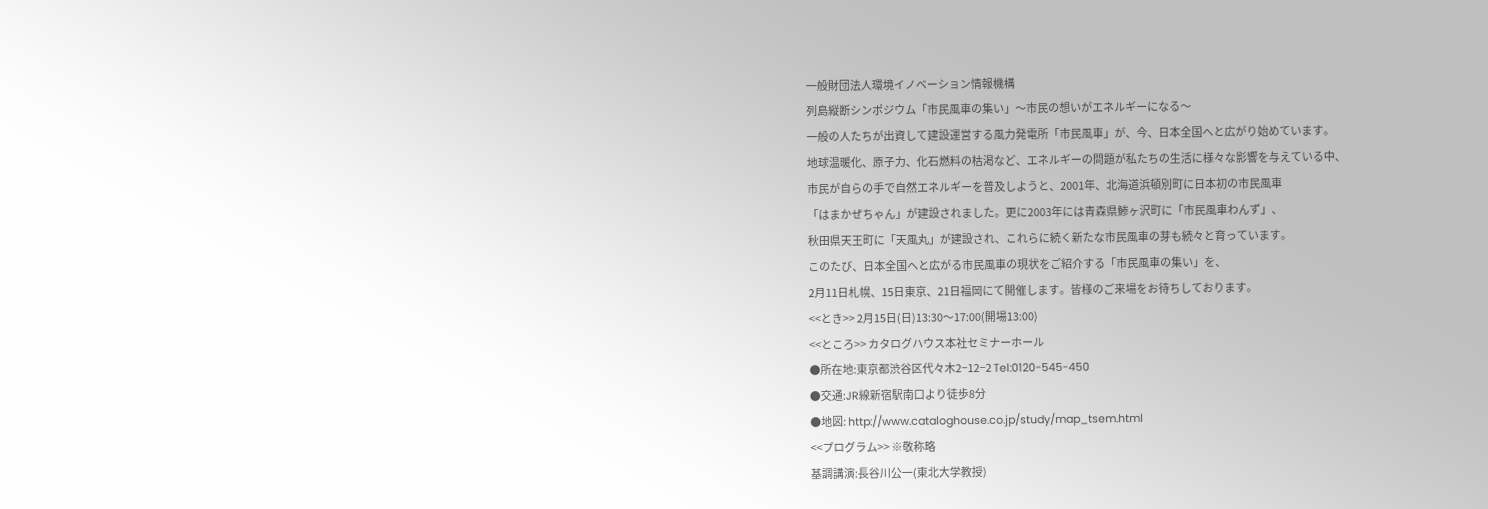一般財団法人環境イノベーション情報機構
列島縦断シンポジウム「市民風車の集い」〜市民の想いがエネルギーになる〜
一般の人たちが出資して建設運営する風力発電所「市民風車」が、今、日本全国へと広がり始めています。
地球温暖化、原子力、化石燃料の枯渇など、エネルギーの問題が私たちの生活に様々な影響を与えている中、
市民が自らの手で自然エネルギーを普及しようと、2001年、北海道浜頓別町に日本初の市民風車
「はまかぜちゃん」が建設されました。更に2003年には青森県鯵ヶ沢町に「市民風車わんず」、
秋田県天王町に「天風丸」が建設され、これらに続く新たな市民風車の芽も続々と育っています。
このたび、日本全国へと広がる市民風車の現状をご紹介する「市民風車の集い」を、
2月11日札幌、15日東京、21日福岡にて開催します。皆様のご来場をお待ちしております。
<<とき>> 2月15日(日)13:30〜17:00(開場13:00)
<<ところ>> カタログハウス本社セミナーホール
●所在地:東京都渋谷区代々木2−12−2 Tel:0120-545-450
●交通:JR線新宿駅南口より徒歩8分
●地図: http://www.cataloghouse.co.jp/study/map_tsem.html
<<プログラム>> ※敬称略
基調講演:長谷川公一(東北大学教授)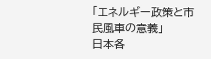「エネルギー政策と市民風車の意義」
日本各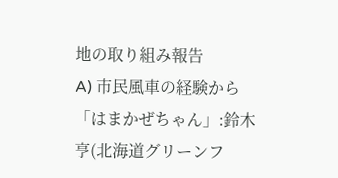地の取り組み報告
A) 市民風車の経験から
「はまかぜちゃん」:鈴木亨(北海道グリーンフ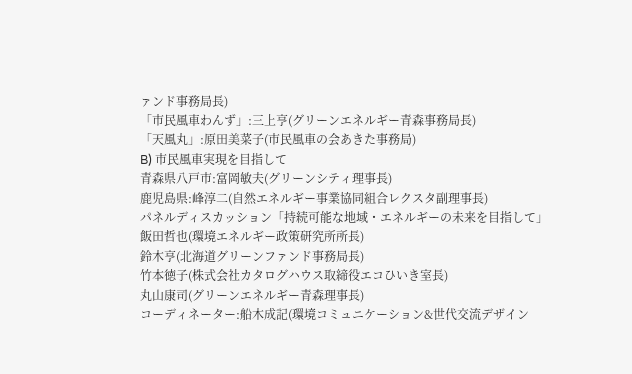ァンド事務局長)
「市民風車わんず」:三上亨(グリーンエネルギー青森事務局長)
「天風丸」:原田美菜子(市民風車の会あきた事務局)
B) 市民風車実現を目指して
青森県八戸市:富岡敏夫(グリーンシティ理事長)
鹿児島県:峰淳二(自然エネルギー事業協同組合レクスタ副理事長)
パネルディスカッション「持続可能な地域・エネルギーの未来を目指して」
飯田哲也(環境エネルギー政策研究所所長)
鈴木亨(北海道グリーンファンド事務局長)
竹本徳子(株式会社カタログハウス取締役エコひいき室長)
丸山康司(グリーンエネルギー青森理事長)
コーディネーター:船木成記(環境コミュニケーション&世代交流デザイン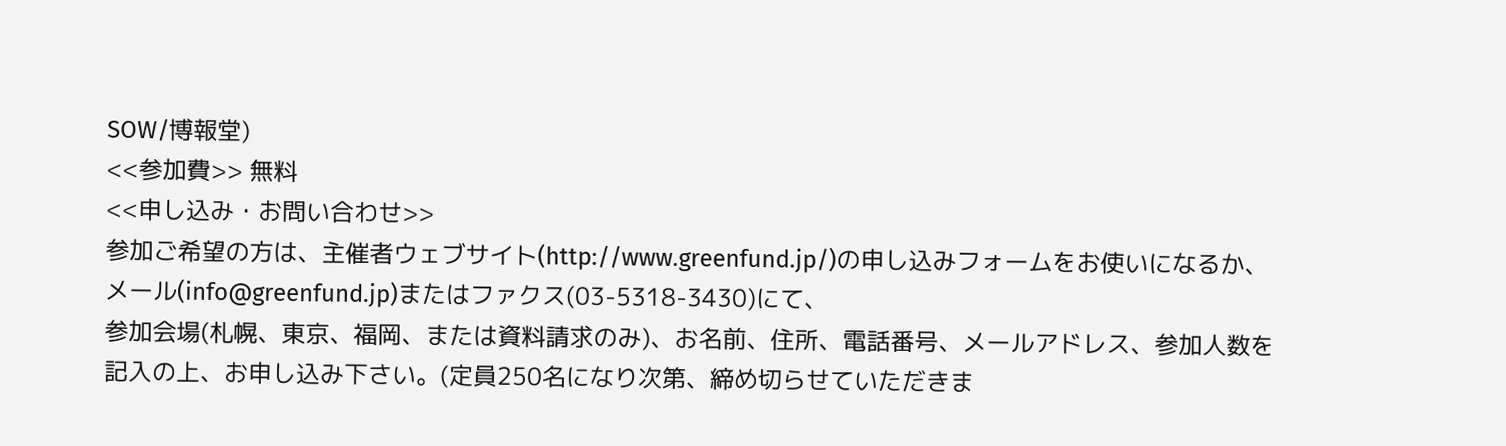SOW/博報堂)
<<参加費>> 無料
<<申し込み・お問い合わせ>>
参加ご希望の方は、主催者ウェブサイト(http://www.greenfund.jp/)の申し込みフォームをお使いになるか、
メール(info@greenfund.jp)またはファクス(03-5318-3430)にて、
参加会場(札幌、東京、福岡、または資料請求のみ)、お名前、住所、電話番号、メールアドレス、参加人数を
記入の上、お申し込み下さい。(定員250名になり次第、締め切らせていただきま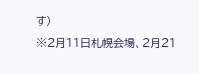す)
※2月11日札幌会場、2月21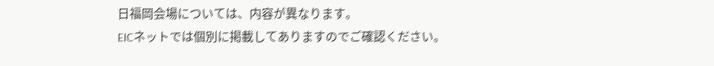日福岡会場については、内容が異なります。
EICネットでは個別に掲載してありますのでご確認ください。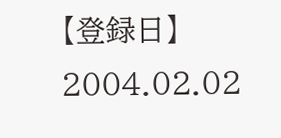【登録日】2004.02.02